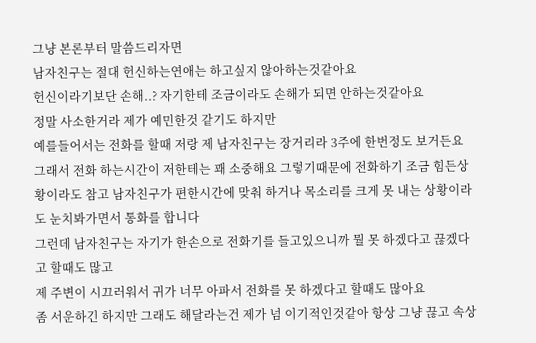그냥 본론부터 말씀드리자면
남자친구는 절대 헌신하는연애는 하고싶지 않아하는것같아요
헌신이라기보단 손해..? 자기한테 조금이라도 손해가 되면 안하는것같아요
정말 사소한거라 제가 예민한것 같기도 하지만
예를들어서는 전화를 할때 저랑 제 남자친구는 장거리라 3주에 한번정도 보거든요 그래서 전화 하는시간이 저한테는 꽤 소중해요 그렇기때문에 전화하기 조금 힘든상황이라도 참고 남자친구가 편한시간에 맞춰 하거나 목소리를 크게 못 내는 상황이라도 눈치봐가면서 통화를 합니다
그런데 남자친구는 자기가 한손으로 전화기를 들고있으니까 뭘 못 하겠다고 끊겠다고 할때도 많고
제 주변이 시끄러워서 귀가 너무 아파서 전화를 못 하겠다고 할때도 많아요
좀 서운하긴 하지만 그래도 해달라는건 제가 넘 이기적인것같아 항상 그냥 끊고 속상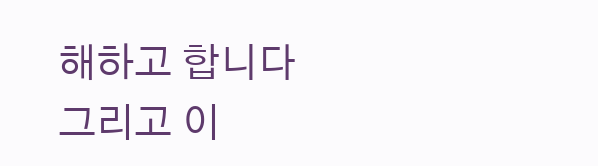해하고 합니다
그리고 이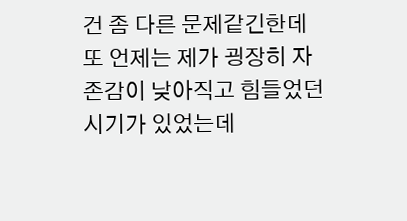건 좀 다른 문제같긴한데
또 언제는 제가 굉장히 자존감이 낮아직고 힘들었던 시기가 있었는데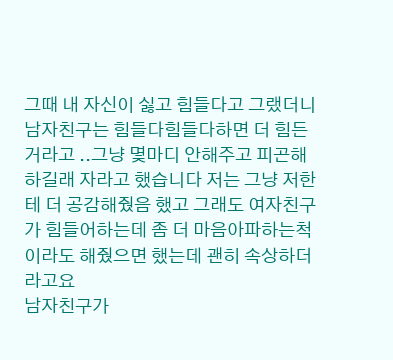그때 내 자신이 싫고 힘들다고 그랬더니 남자친구는 힘들다힘들다하면 더 힘든거라고 ..그냥 몇마디 안해주고 피곤해하길래 자라고 했습니다 저는 그냥 저한테 더 공감해줬음 했고 그래도 여자친구가 힘들어하는데 좀 더 마음아파하는척이라도 해줬으면 했는데 괜히 속상하더라고요
남자친구가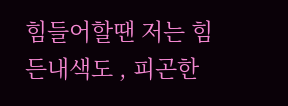힘들어할땐 저는 힘든내색도 , 피곤한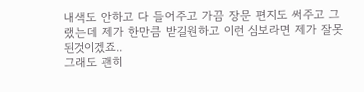내색도 안하고 다 들어주고 가끔 장문 편지도 써주고 그랬는데 제가 한만큼 받길원하고 이런 심보라면 제가 잘못된것이겠죠..
그래도 괜히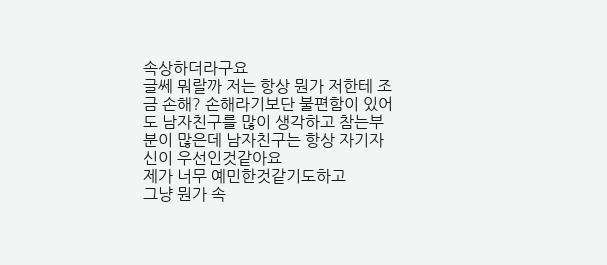속상하더라구요
글쎄 뭐랄까 저는 항상 뭔가 저한테 조금 손해? 손해라기보단 불편함이 있어도 남자친구를 많이 생각하고 참는부분이 많은데 남자친구는 항상 자기자신이 우선인것같아요
제가 너무 예민한것같기도하고
그냥 뭔가 속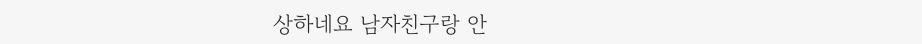상하네요 남자친구랑 안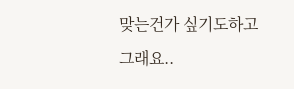맞는건가 싶기도하고 그래요..